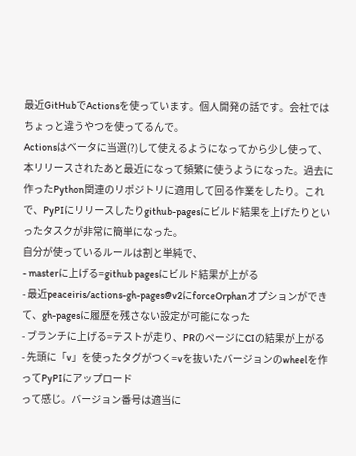最近GitHubでActionsを使っています。個人開発の話です。会社ではちょっと違うやつを使ってるんで。
Actionsはベータに当選(?)して使えるようになってから少し使って、本リリースされたあと最近になって頻繁に使うようになった。過去に作ったPython関連のリポジトリに適用して回る作業をしたり。これで、PyPIにリリースしたりgithub-pagesにビルド結果を上げたりといったタスクが非常に簡単になった。
自分が使っているルールは割と単純で、
- masterに上げる=github pagesにビルド結果が上がる
- 最近peaceiris/actions-gh-pages@v2にforceOrphanオプションができて、gh-pagesに履歴を残さない設定が可能になった
- ブランチに上げる=テストが走り、PRのページにCIの結果が上がる
- 先頭に「v」を使ったタグがつく=vを抜いたバージョンのwheelを作ってPyPIにアップロード
って感じ。バージョン番号は適当に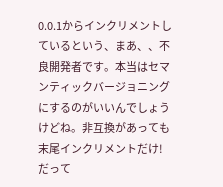0.0.1からインクリメントしているという、まあ、、不良開発者です。本当はセマンティックバージョニングにするのがいいんでしょうけどね。非互換があっても末尾インクリメントだけ! だって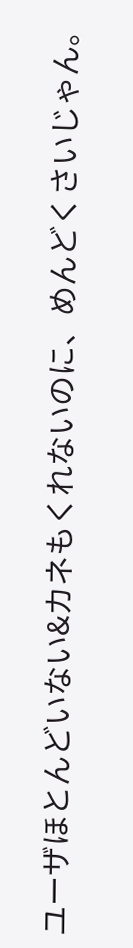ユーザほとんどいない&カネもくれないのに、めんどくさいじゃん。